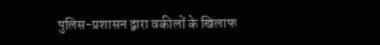पुलिस-प्रशासन द्वारा वकीलों के खिलाफ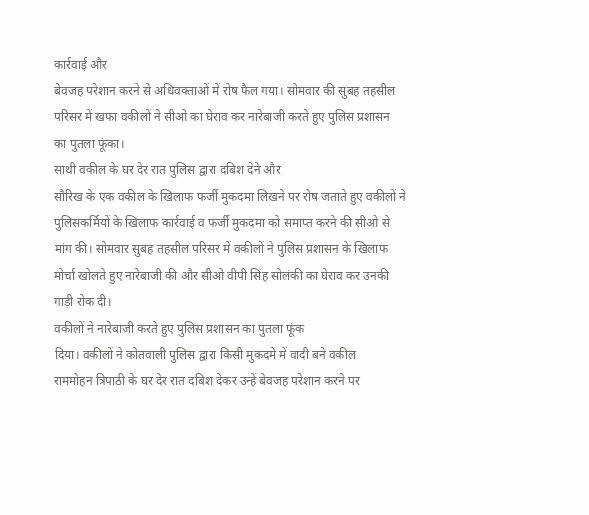कार्रवाई और
बेवजह परेशान करने से अधिवक्ताओं में रोष फैल गया। सोमवार की सुबह तहसील
परिसर में खफा वकीलों ने सीओ का घेराव कर नारेबाजी करते हुए पुलिस प्रशासन
का पुतला फूंका।
साथी वकील के घर देर रात पुलिस द्वारा दबिश देने और
सौरिख के एक वकील के खिलाफ फर्जी मुकदमा लिखने पर रोष जताते हुए वकीलों ने
पुलिसकर्मियों के खिलाफ कार्रवाई व फर्जी मुकदमा को समाप्त करने की सीओ से
मांग की। सोमवार सुबह तहसील परिसर में वकीलों ने पुलिस प्रशासन के खिलाफ
मोर्चा खोलते हुए नारेबाजी की और सीओ वीपी सिंह सोलंकी का घेराव कर उनकी
गाड़ी रोक दी।
वकीलों ने नारेबाजी करते हुए पुलिस प्रशासन का पुतला फूंक
दिया। वकीलों ने कोतवाली पुलिस द्वारा किसी मुकदमे में वादी बने वकील
राममोहन त्रिपाठी के घर देर रात दबिश देकर उन्हें बेवजह परेशान करने पर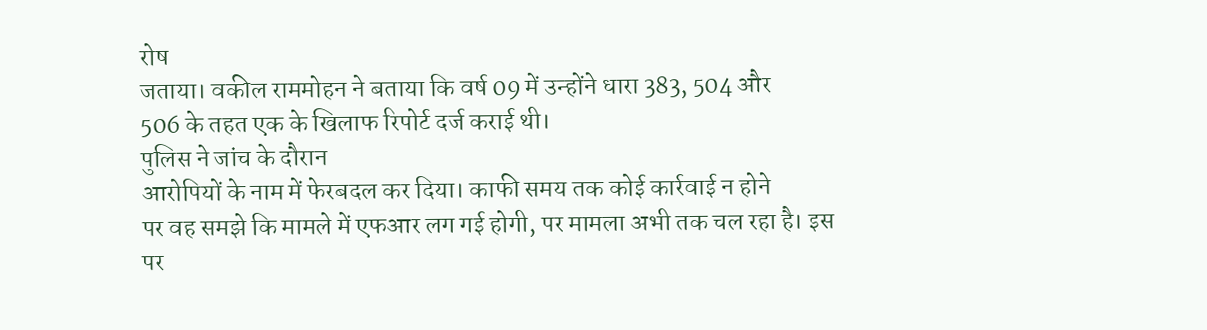रोष
जताया। वकील राममोहन ने बताया कि वर्ष 09 में उन्होंने धारा 383, 504 और
506 के तहत एक के खिलाफ रिपोर्ट दर्ज कराई थी।
पुलिस ने जांच के दौरान
आरोपियों के नाम में फेरबदल कर दिया। काफी समय तक कोई कार्रवाई न होने
पर वह समझे कि मामले में एफआर लग गई होगी, पर मामला अभी तक चल रहा है। इस
पर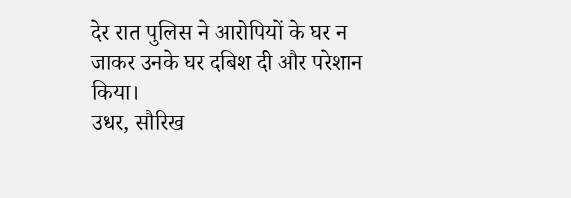देर रात पुलिस ने आरोपियों के घर न जाकर उनके घर दबिश दी और परेशान
किया।
उधर, सौरिख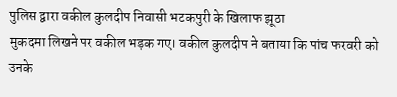पुलिस द्वारा वकील कुलदीप निवासी भटकपुरी के खिलाफ झूठा
मुकदमा लिखने पर वकील भड़क गए। वकील कुलदीप ने बताया कि पांच फरवरी को उनके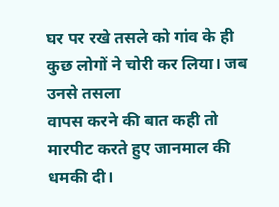घर पर रखे तसले को गांव के ही कुछ लोगों ने चोरी कर लिया। जब उनसे तसला
वापस करने की बात कही तो मारपीट करते हुए जानमाल की धमकी दी।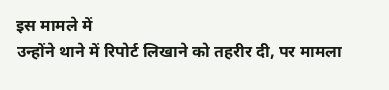इस मामले में
उन्होंने थाने में रिपोर्ट लिखाने को तहरीर दी, पर मामला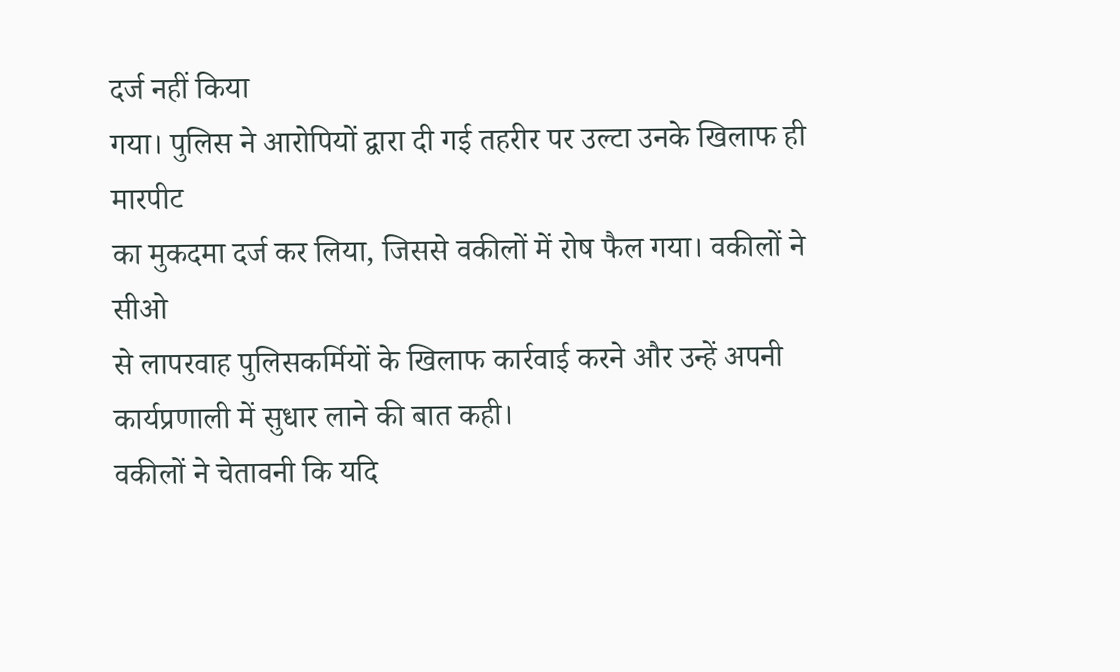दर्ज नहीं किया
गया। पुलिस ने आरोपियों द्वारा दी गई तहरीर पर उल्टा उनके खिलाफ ही मारपीट
का मुकदमा दर्ज कर लिया, जिससे वकीलों में रोष फैल गया। वकीलों ने सीओ
से लापरवाह पुलिसकर्मियों के खिलाफ कार्रवाई करने और उन्हें अपनी
कार्यप्रणाली में सुधार लाने की बात कही।
वकीलों ने चेतावनी कि यदि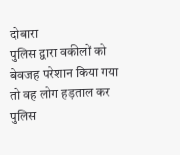दोबारा
पुलिस द्वारा वकीलों को बेवजह परेशान किया गया तो वह लोग हड़ताल कर पुलिस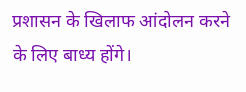प्रशासन के खिलाफ आंदोलन करने के लिए बाध्य होंगे।